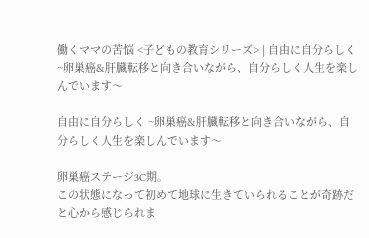働くママの苦悩 <子どもの教育シリーズ> | 自由に自分らしく ~卵巣癌&肝臓転移と向き合いながら、自分らしく人生を楽しんでいます〜

自由に自分らしく ~卵巣癌&肝臓転移と向き合いながら、自分らしく人生を楽しんでいます〜

卵巣癌ステージ3C期。
この状態になって初めて地球に生きていられることが奇跡だと心から感じられま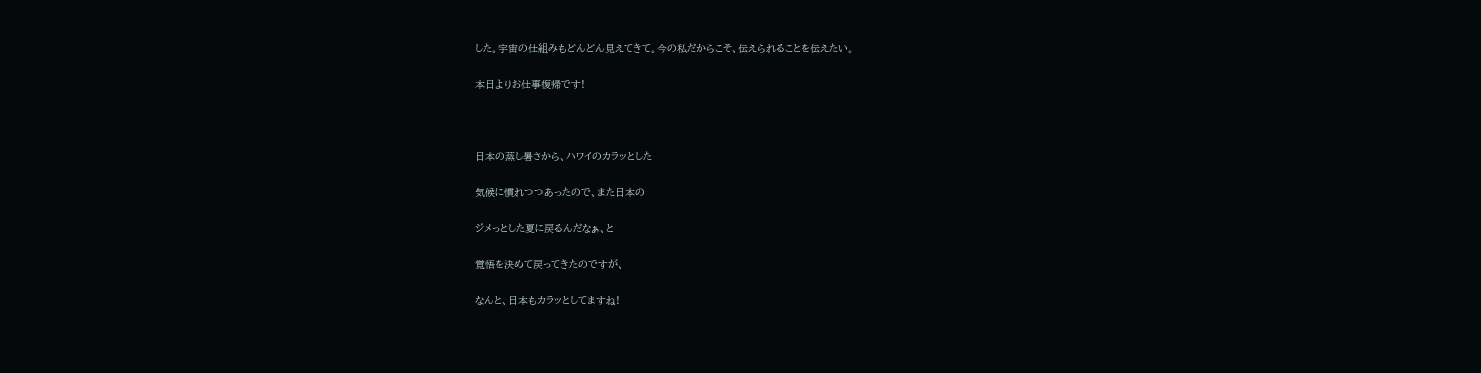した。宇宙の仕組みもどんどん見えてきて。今の私だからこそ、伝えられることを伝えたい。

本日よりお仕事復帰です!



日本の蒸し暑さから、ハワイのカラッとした

気候に慣れつつあったので、また日本の

ジメっとした夏に戻るんだなぁ、と

覚悟を決めて戻ってきたのですが、

なんと、日本もカラッとしてますね!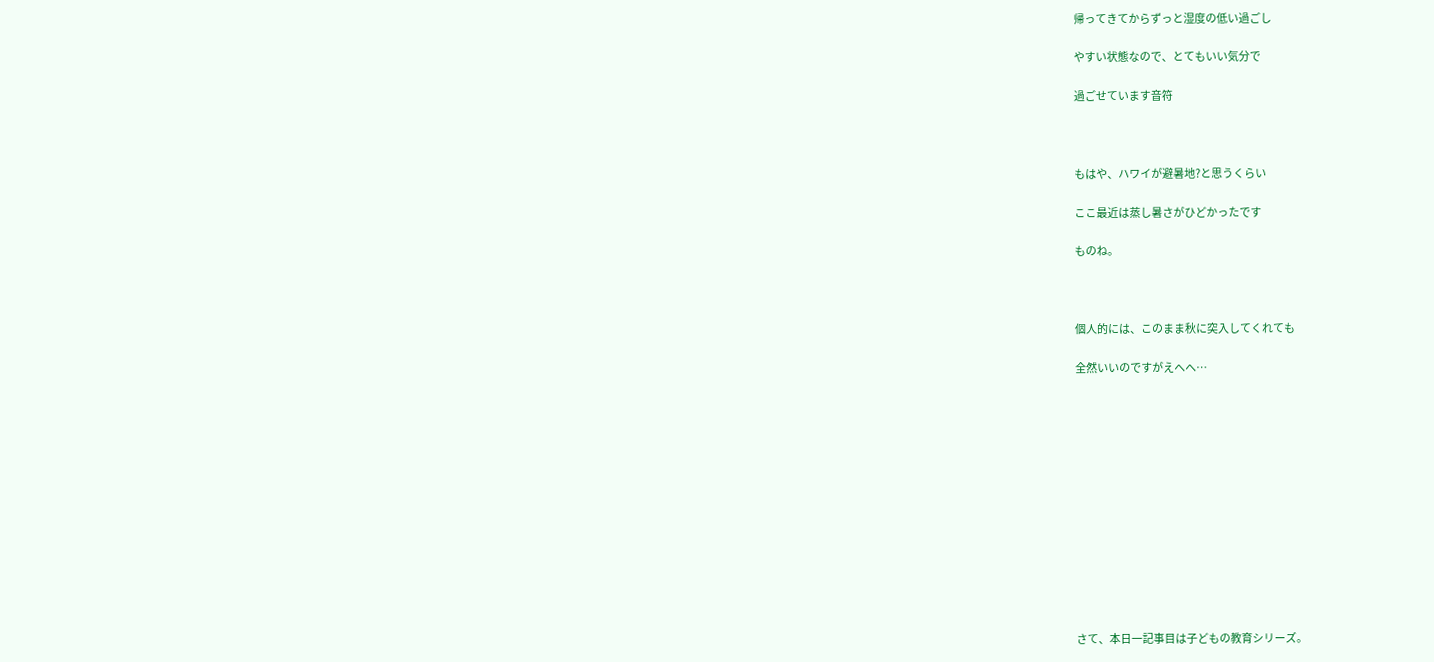帰ってきてからずっと湿度の低い過ごし

やすい状態なので、とてもいい気分で

過ごせています音符



もはや、ハワイが避暑地?と思うくらい

ここ最近は蒸し暑さがひどかったです

ものね。



個人的には、このまま秋に突入してくれても

全然いいのですがえへへ…













さて、本日一記事目は子どもの教育シリーズ。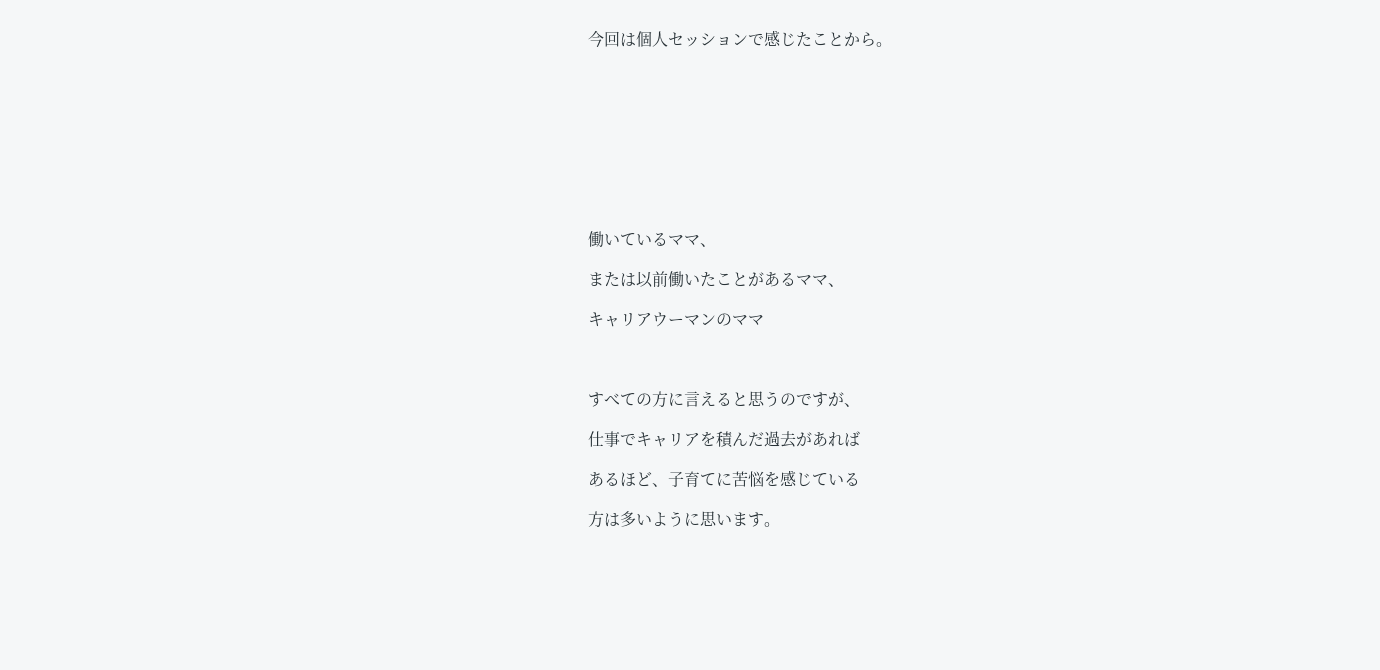今回は個人セッションで感じたことから。









働いているママ、

または以前働いたことがあるママ、

キャリアウーマンのママ



すべての方に言えると思うのですが、

仕事でキャリアを積んだ過去があれば

あるほど、子育てに苦悩を感じている

方は多いように思います。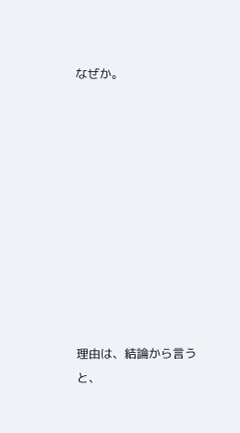なぜか。











理由は、結論から言うと、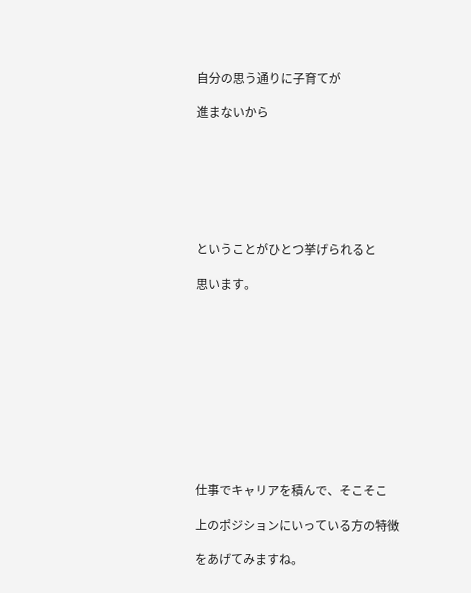自分の思う通りに子育てが

進まないから







ということがひとつ挙げられると

思います。











仕事でキャリアを積んで、そこそこ

上のポジションにいっている方の特徴

をあげてみますね。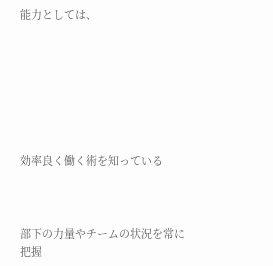能力としては、







効率良く働く術を知っている



部下の力量やチームの状況を常に把握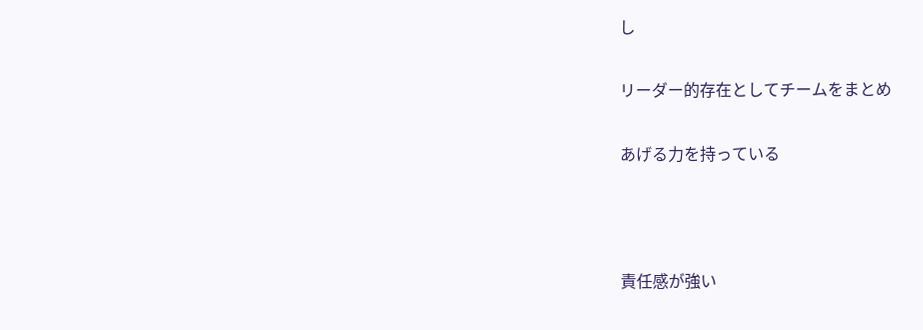し

リーダー的存在としてチームをまとめ

あげる力を持っている



責任感が強い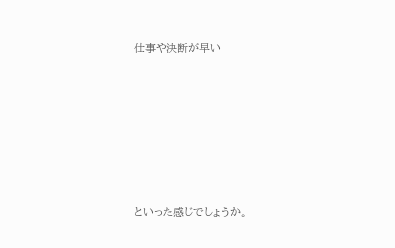仕事や決断が早い







といった感じでしょうか。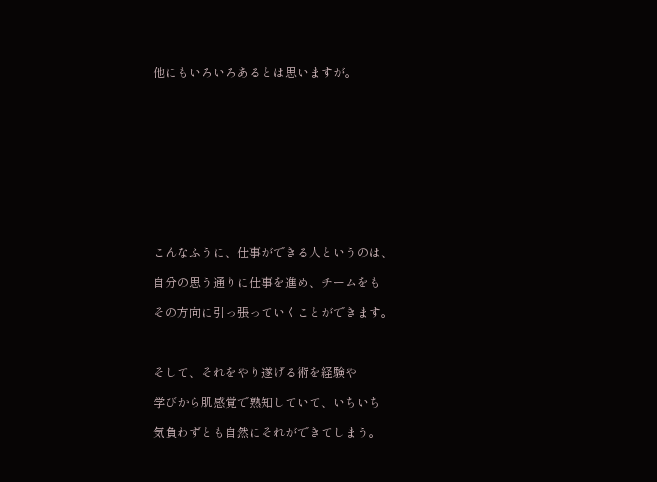他にもいろいろあるとは思いますが。











こんなふうに、仕事ができる人というのは、

自分の思う通りに仕事を進め、チームをも

その方向に引っ張っていくことができます。



そして、それをやり遂げる術を経験や

学びから肌感覚で熟知していて、いちいち

気負わずとも自然にそれができてしまう。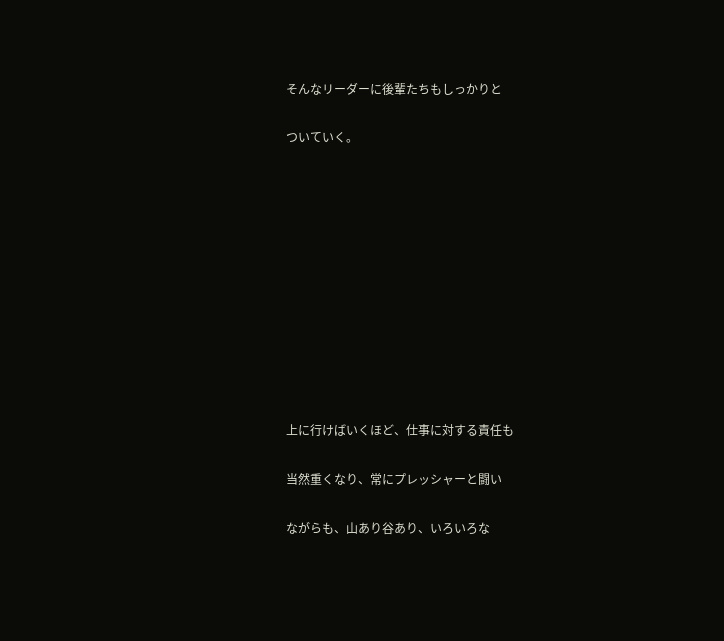そんなリーダーに後輩たちもしっかりと

ついていく。











上に行けばいくほど、仕事に対する責任も

当然重くなり、常にプレッシャーと闘い

ながらも、山あり谷あり、いろいろな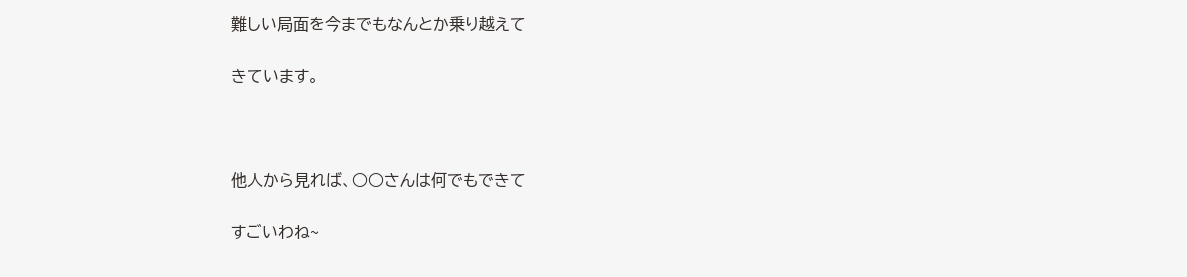難しい局面を今までもなんとか乗り越えて

きています。



他人から見れば、○○さんは何でもできて

すごいわね~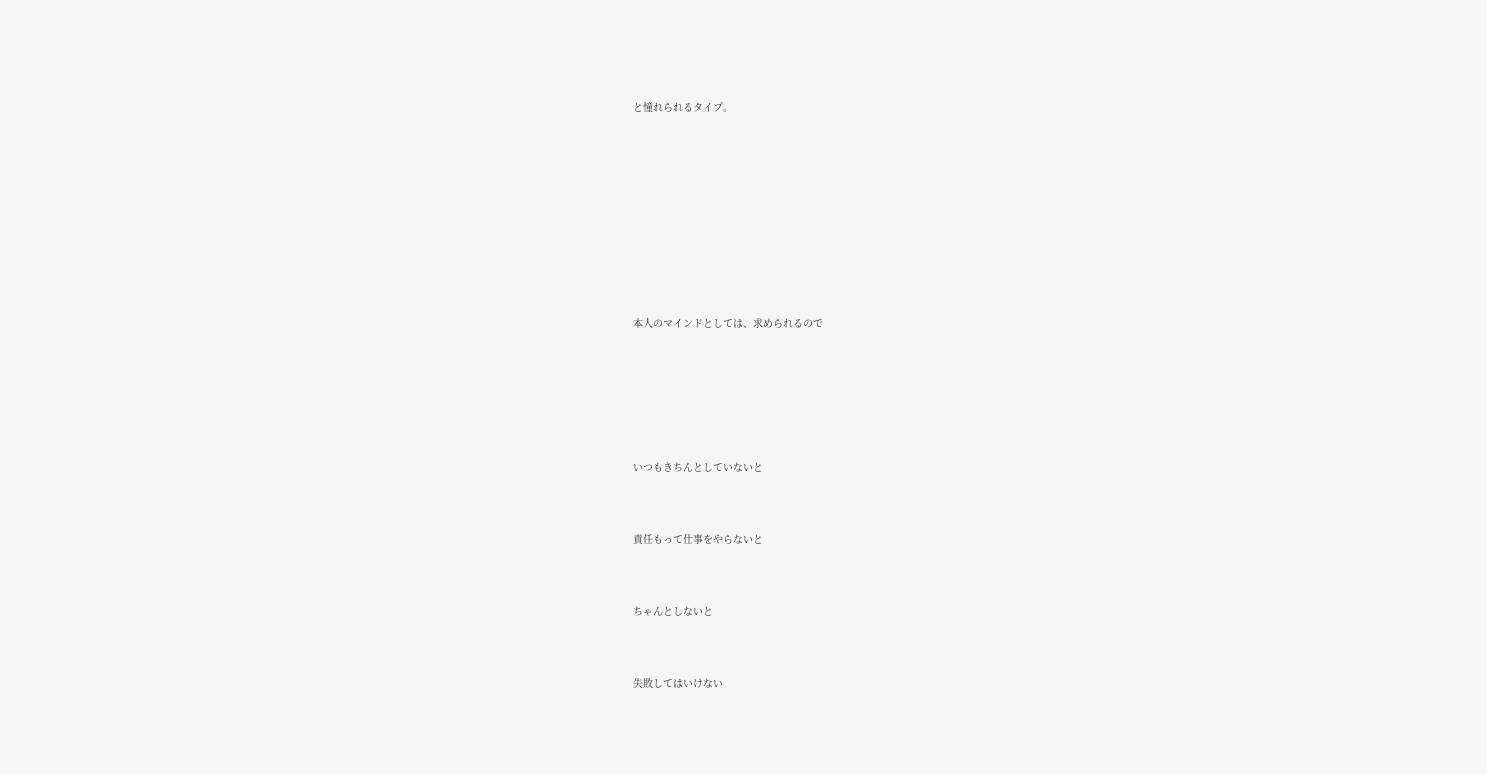と憧れられるタイプ。











本人のマインドとしては、求められるので







いつもきちんとしていないと



責任もって仕事をやらないと



ちゃんとしないと



失敗してはいけない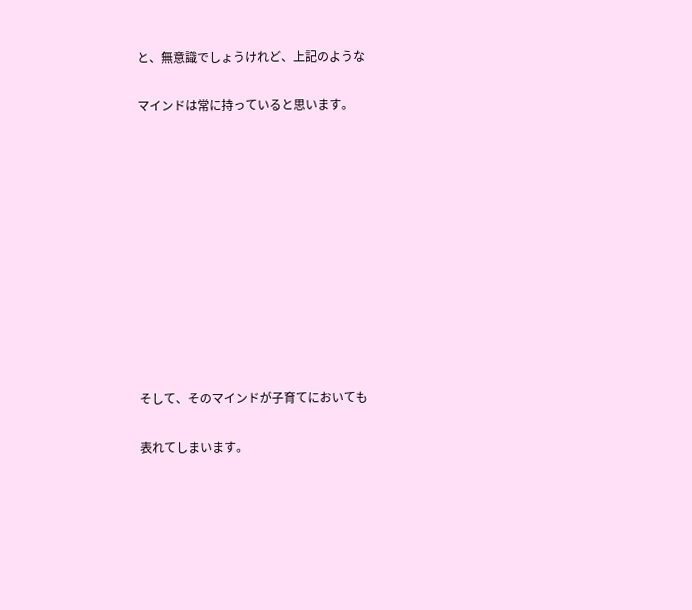と、無意識でしょうけれど、上記のような

マインドは常に持っていると思います。











そして、そのマインドが子育てにおいても

表れてしまいます。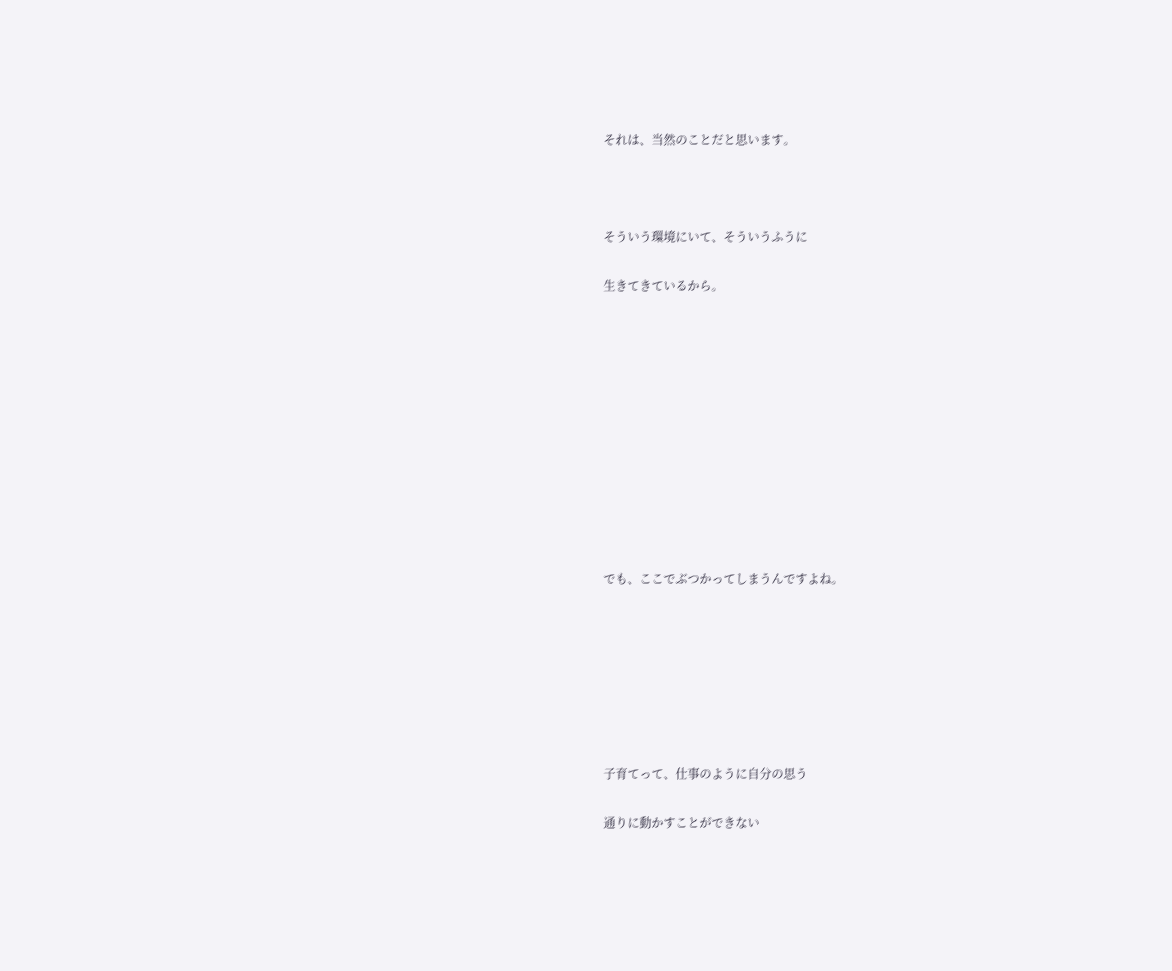それは、当然のことだと思います。



そういう環境にいて、そういうふうに

生きてきているから。











でも、ここでぶつかってしまうんですよね。







子育てって、仕事のように自分の思う

通りに動かすことができない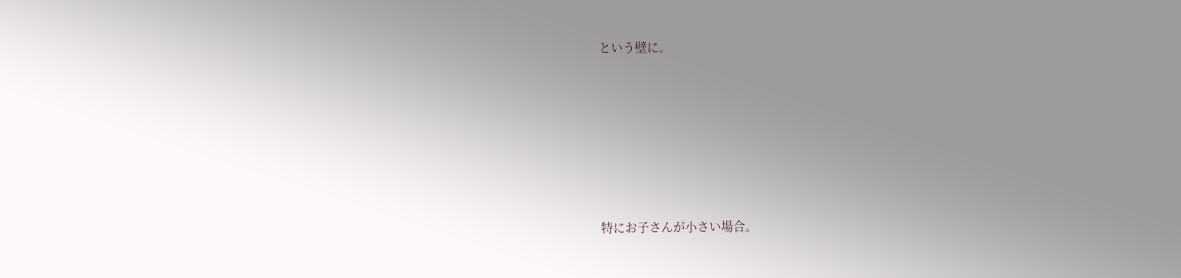という壁に。











特にお子さんが小さい場合。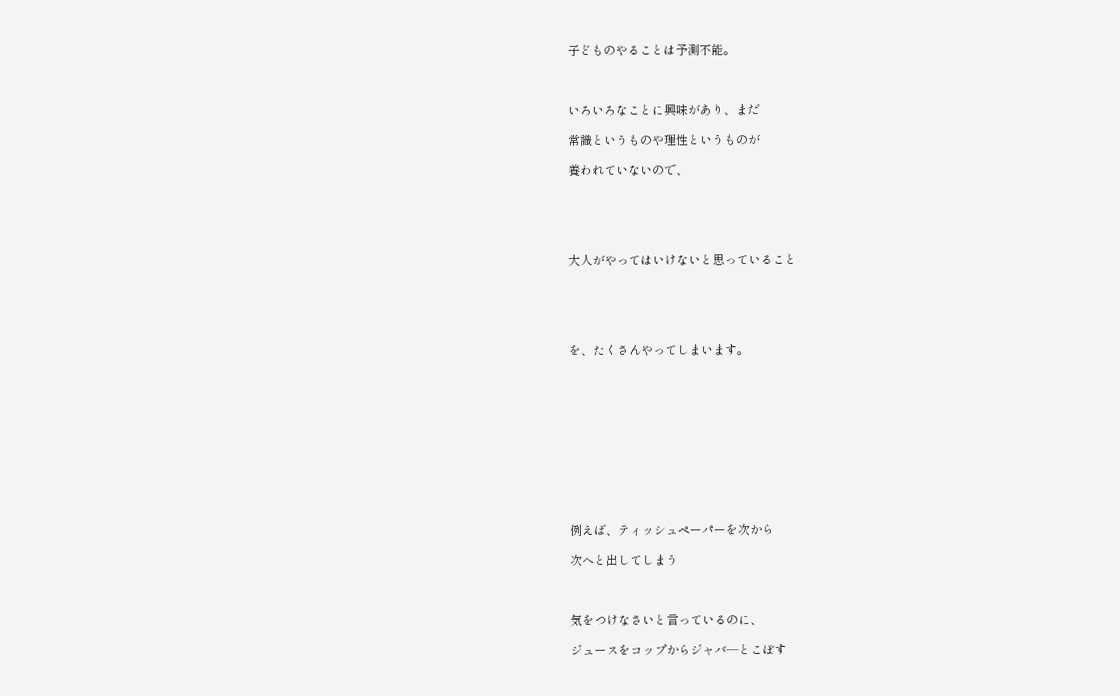子どものやることは予測不能。



いろいろなことに興味があり、まだ

常識というものや理性というものが

養われていないので、





大人がやってはいけないと思っていること





を、たくさんやってしまいます。











例えば、ティッシュペーパーを次から

次へと出してしまう



気をつけなさいと言っているのに、

ジュースをコップからジャバ―とこぼす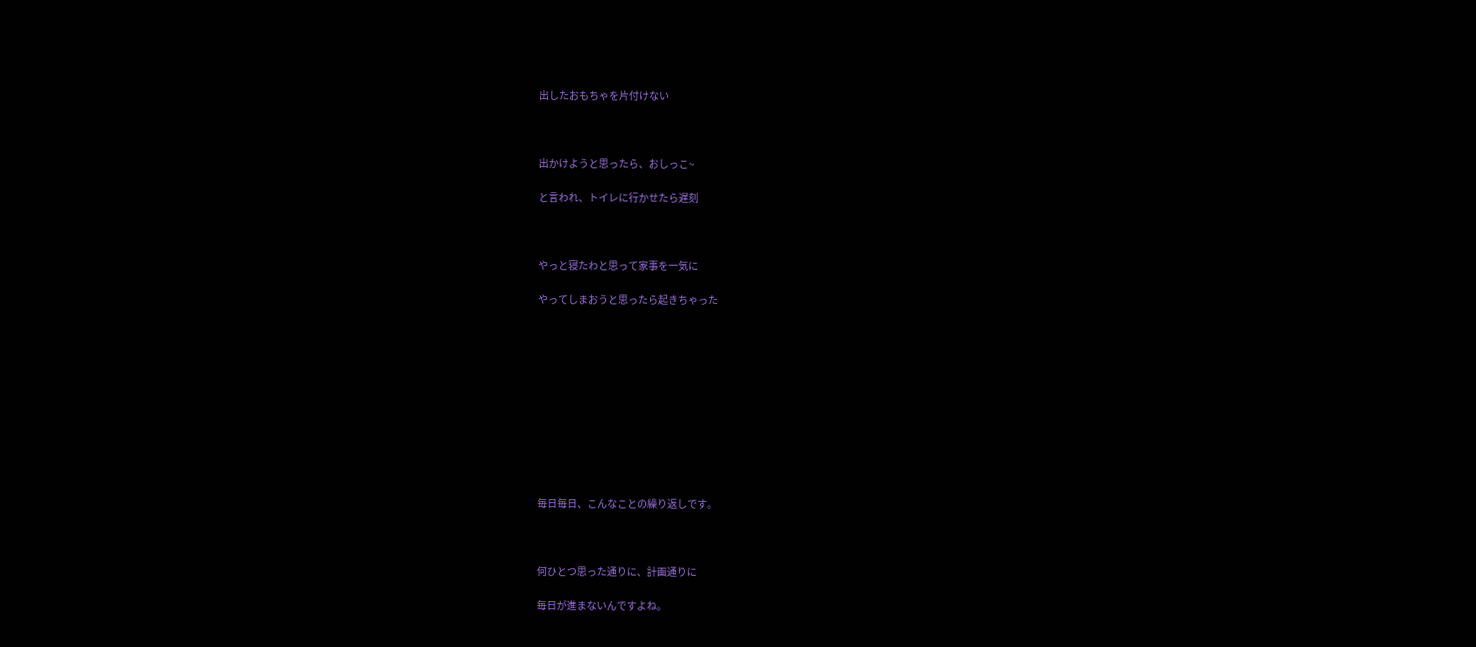出したおもちゃを片付けない



出かけようと思ったら、おしっこ~

と言われ、トイレに行かせたら遅刻



やっと寝たわと思って家事を一気に

やってしまおうと思ったら起きちゃった











毎日毎日、こんなことの繰り返しです。



何ひとつ思った通りに、計画通りに

毎日が進まないんですよね。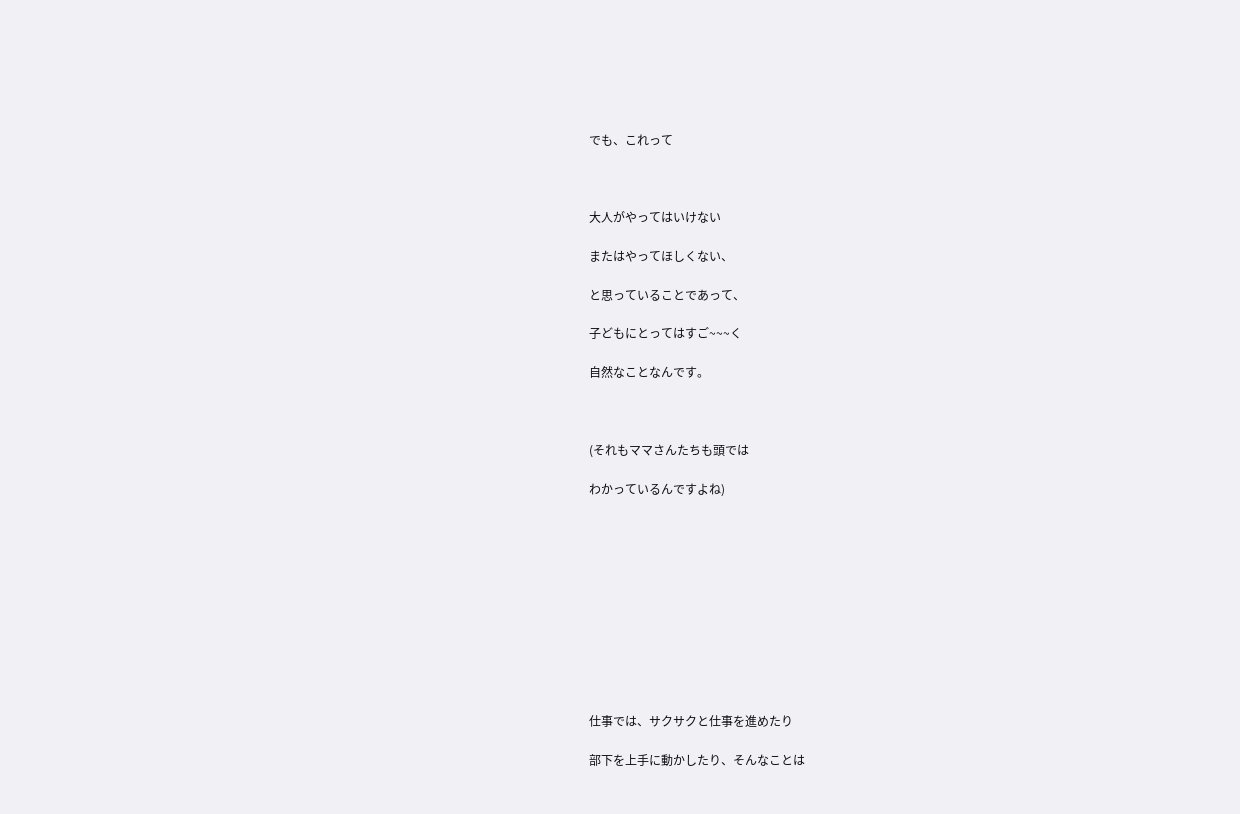でも、これって



大人がやってはいけない

またはやってほしくない、

と思っていることであって、

子どもにとってはすご~~~く

自然なことなんです。



(それもママさんたちも頭では

わかっているんですよね)











仕事では、サクサクと仕事を進めたり

部下を上手に動かしたり、そんなことは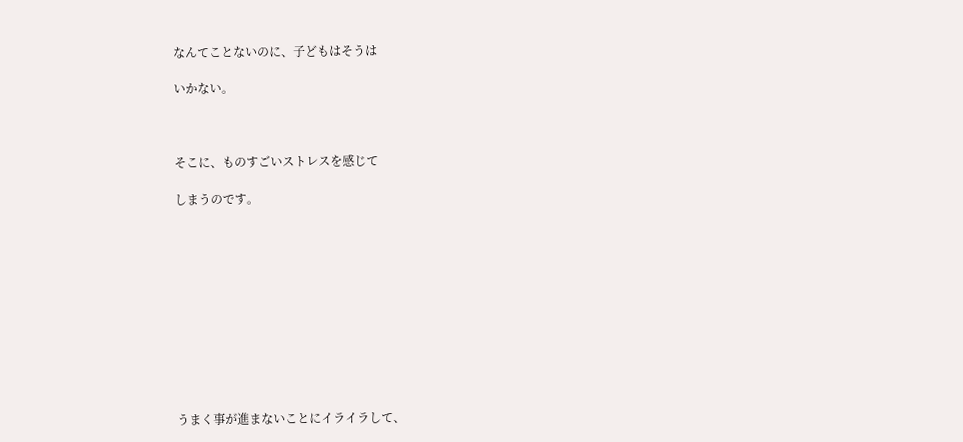なんてことないのに、子どもはそうは

いかない。



そこに、ものすごいストレスを感じて

しまうのです。











うまく事が進まないことにイライラして、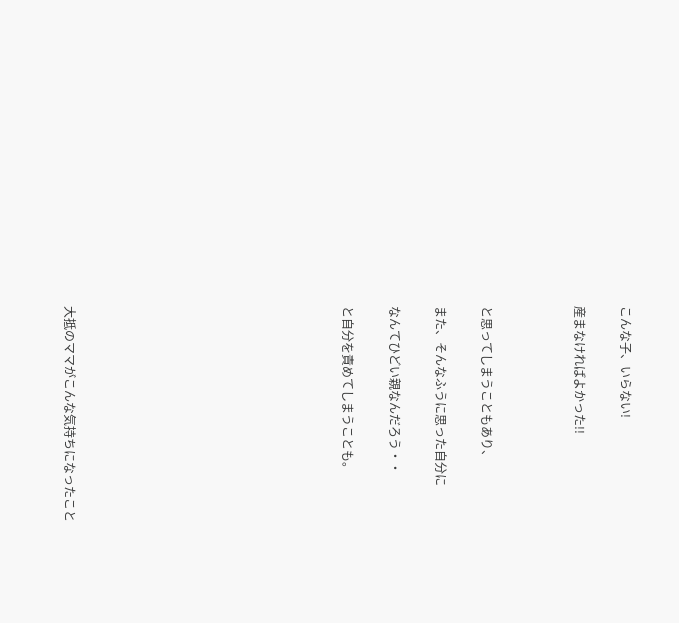こんな子、いらない!

産まなければよかった!!



と思ってしまうこともあり、

また、そんなふうに思った自分に

なんてひどい親なんだろう・・

と自分を責めてしまうことも。











大抵のママがこんな気持ちになったこと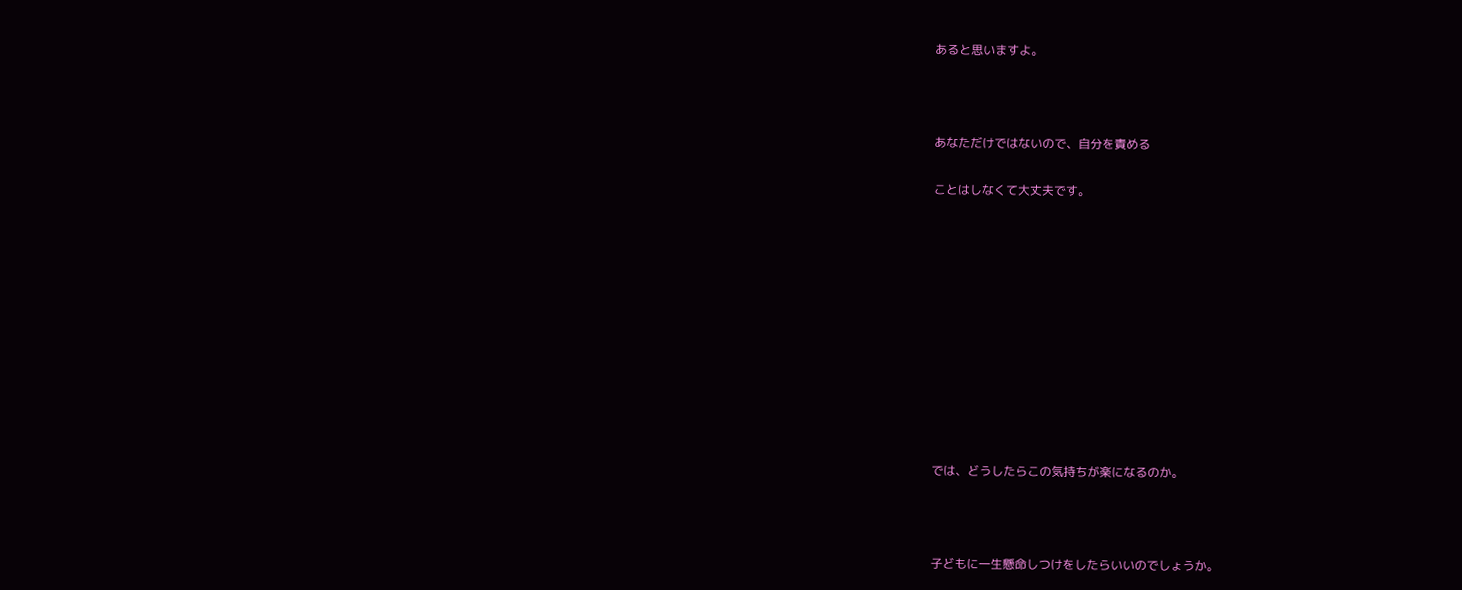あると思いますよ。



あなただけではないので、自分を責める

ことはしなくて大丈夫です。











では、どうしたらこの気持ちが楽になるのか。



子どもに一生懸命しつけをしたらいいのでしょうか。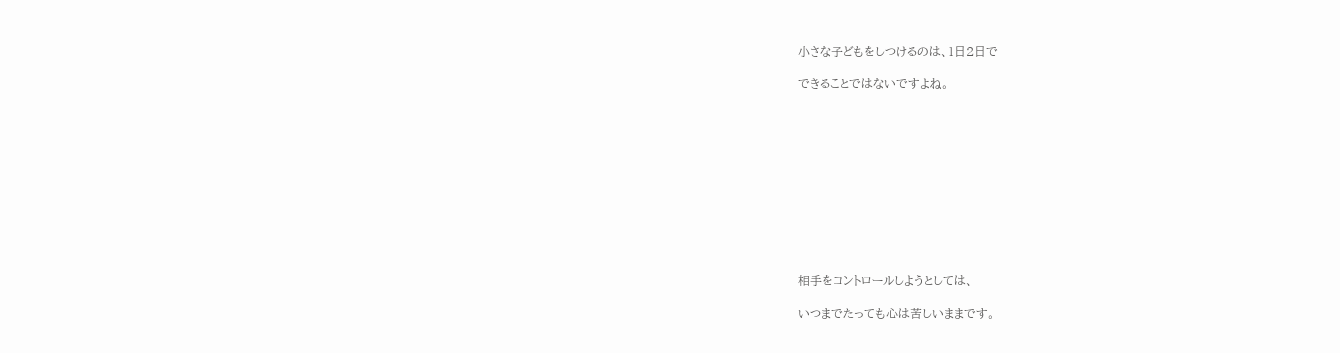小さな子どもをしつけるのは、1日2日で

できることではないですよね。











相手をコントロールしようとしては、

いつまでたっても心は苦しいままです。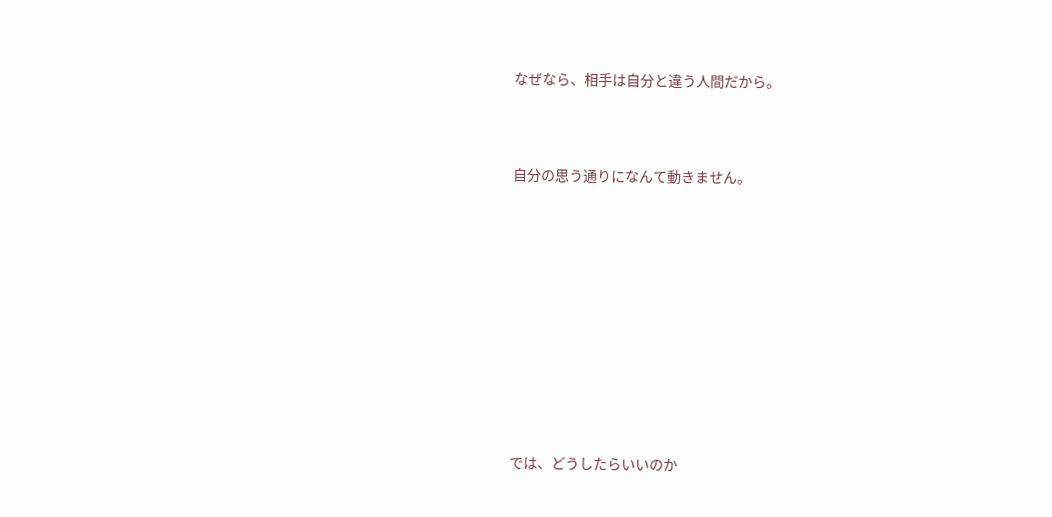なぜなら、相手は自分と違う人間だから。



自分の思う通りになんて動きません。











では、どうしたらいいのか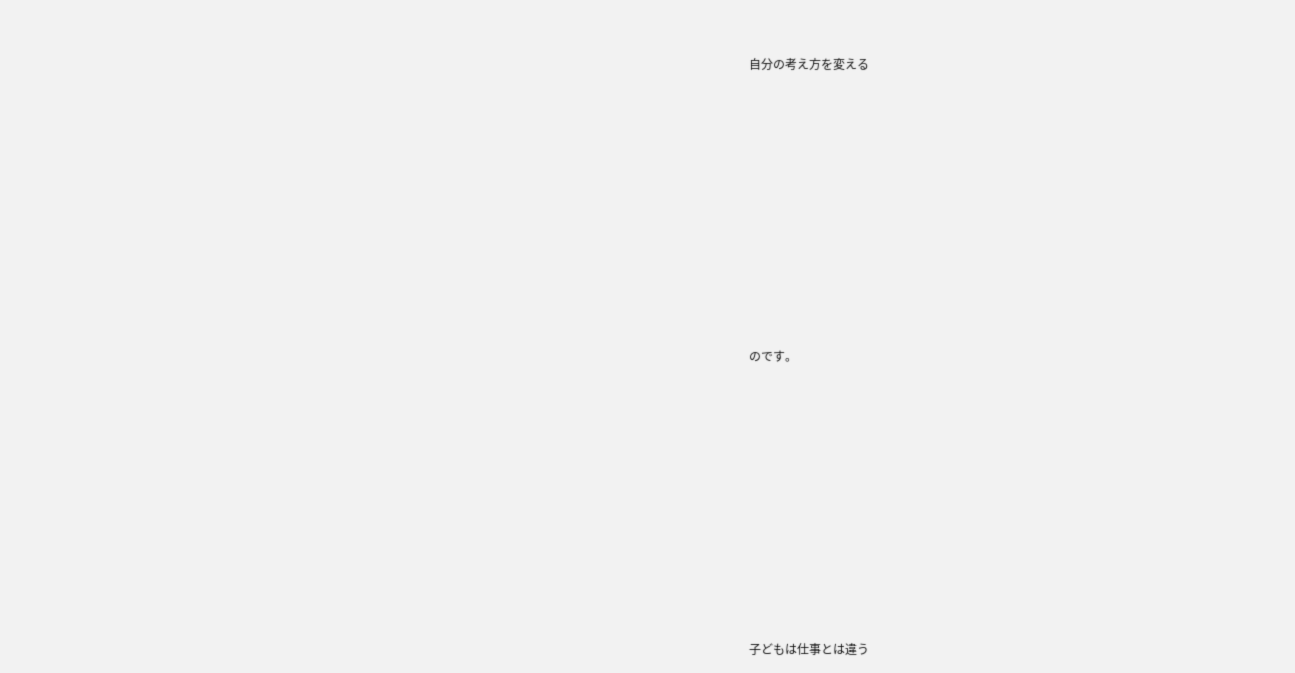自分の考え方を変える











のです。











子どもは仕事とは違う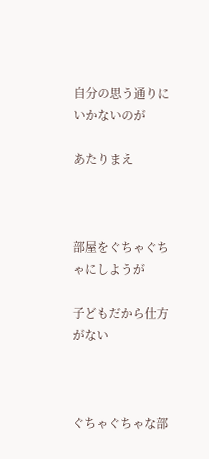自分の思う通りにいかないのが

あたりまえ



部屋をぐちゃぐちゃにしようが

子どもだから仕方がない



ぐちゃぐちゃな部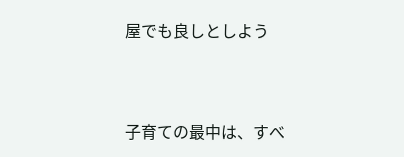屋でも良しとしよう



子育ての最中は、すべ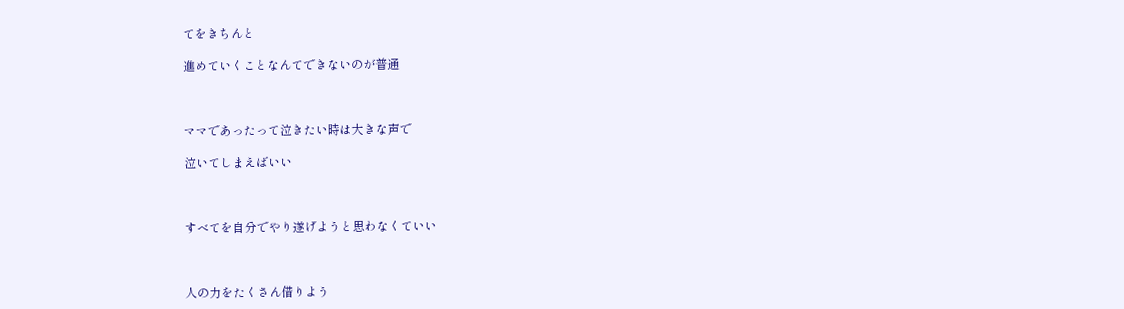てをきちんと

進めていくことなんてできないのが普通



ママであったって泣きたい時は大きな声で

泣いてしまえばいい



すべてを自分でやり遂げようと思わなくていい



人の力をたくさん借りよう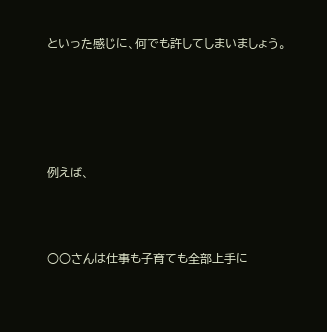といった感じに、何でも許してしまいましょう。





例えば、



○○さんは仕事も子育ても全部上手に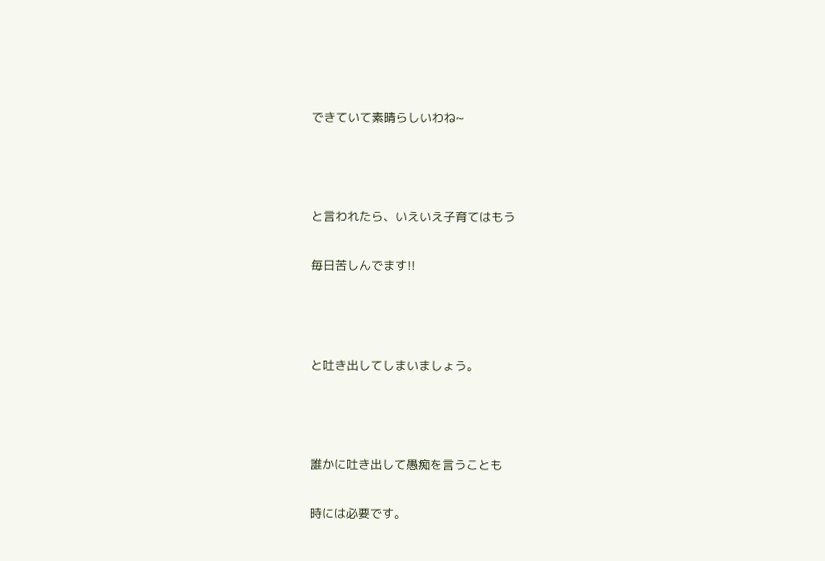できていて素晴らしいわね~



と言われたら、いえいえ子育てはもう

毎日苦しんでます!!



と吐き出してしまいましょう。



誰かに吐き出して愚痴を言うことも

時には必要です。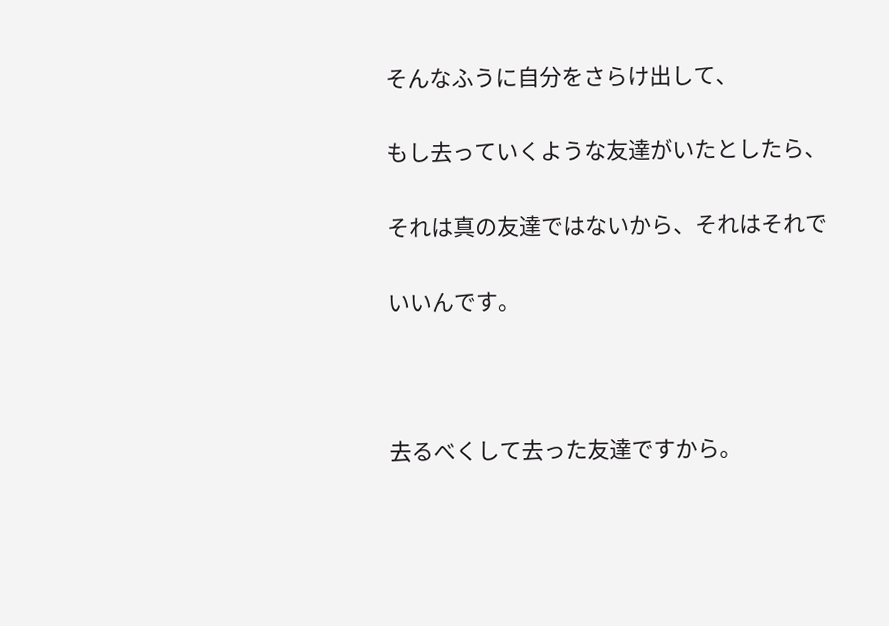そんなふうに自分をさらけ出して、

もし去っていくような友達がいたとしたら、

それは真の友達ではないから、それはそれで

いいんです。



去るべくして去った友達ですから。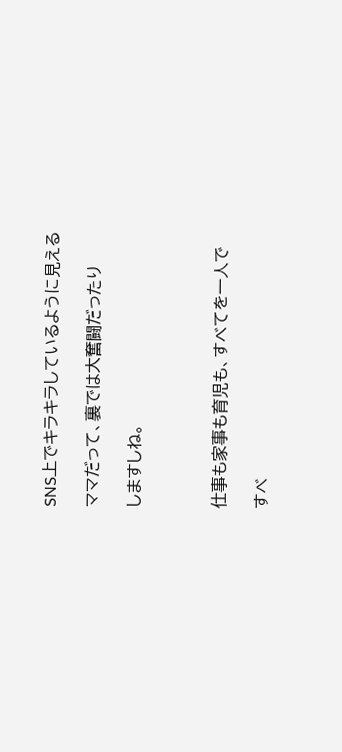SNS上でキラキラしているように見える

ママだって、裏では大奮闘だったり

しますしね。



仕事も家事も育児も、すべてを一人で

すべ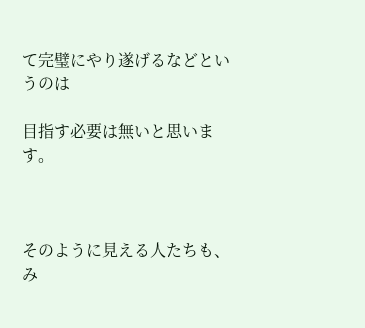て完璧にやり遂げるなどというのは

目指す必要は無いと思います。



そのように見える人たちも、み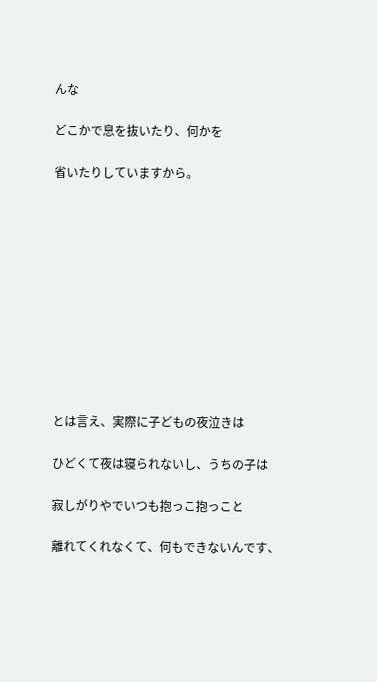んな

どこかで息を抜いたり、何かを

省いたりしていますから。











とは言え、実際に子どもの夜泣きは

ひどくて夜は寝られないし、うちの子は

寂しがりやでいつも抱っこ抱っこと

離れてくれなくて、何もできないんです、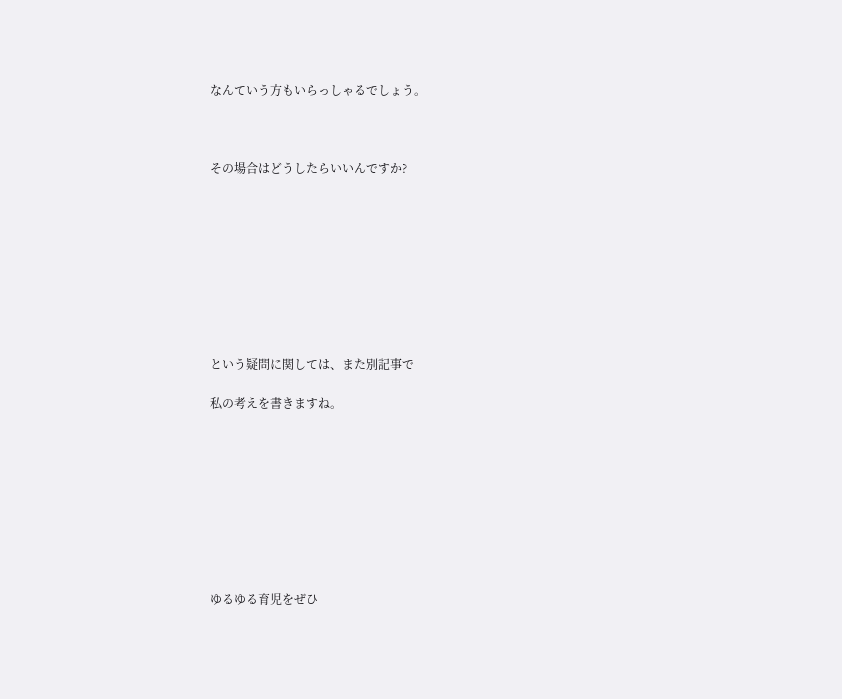なんていう方もいらっしゃるでしょう。



その場合はどうしたらいいんですか?









という疑問に関しては、また別記事で

私の考えを書きますね。









ゆるゆる育児をぜひ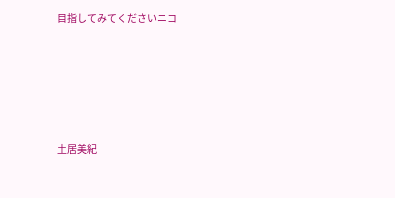目指してみてくださいニコ





土居美紀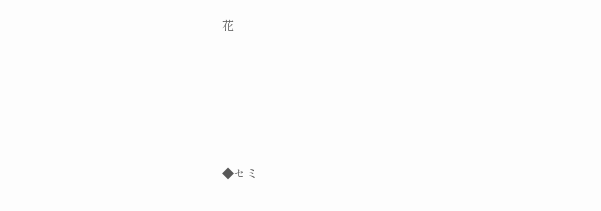花







◆セミ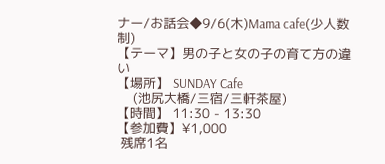ナー/お話会◆9/6(木)Mama cafe(少人数制)
【テーマ】男の子と女の子の育て方の違い
【場所】 SUNDAY Cafe
    (池尻大橋/三宿/三軒茶屋)
【時間】 11:30 - 13:30
【参加費】¥1,000
 残席1名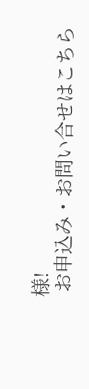様!
 お申込み・お問い合せはこちら